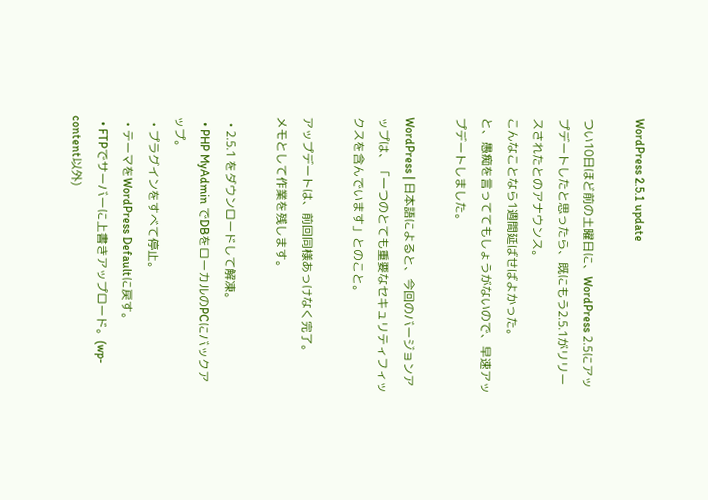WordPress 2.5.1 update

つい10日ほど前の土曜日に、WordPress 2.5にアップデートしたと思ったら、既にもう2.5.1がリリースされたとのアナウンス。
こんなことなら1週間延ばせばよかった。
と、愚痴を言っててもしょうがないので、早速アップデートしました。

WordPress | 日本語によると、今回のバージョンアップは、「一つのとても重要なセキュリティフィックスを含んでいます」とのこと。

アップデートは、前回同様あっけなく完了。
メモとして作業を残します。

  • 2.5.1 をダウンロードして解凍。
  • PHP MyAdmin でDBをローカルのPCにバックアップ。
  • プラグインをすべて停止。
  • テーマをWordPress Defaultに戻す。
  • FTPでサーバーに上書きアップロード。(wp-content以外)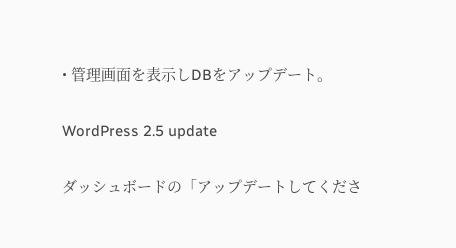• 管理画面を表示しDBをアップデート。

WordPress 2.5 update

ダッシュボードの「アップデートしてくださ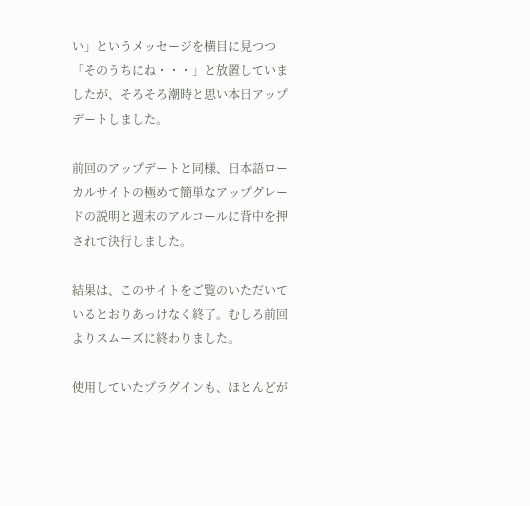い」というメッセージを横目に見つつ「そのうちにね・・・」と放置していましたが、そろそろ潮時と思い本日アップデートしました。

前回のアップデートと同様、日本語ローカルサイトの極めて簡単なアップグレードの説明と週末のアルコールに背中を押されて決行しました。

結果は、このサイトをご覧のいただいているとおりあっけなく終了。むしろ前回よりスムーズに終わりました。

使用していたプラグインも、ほとんどが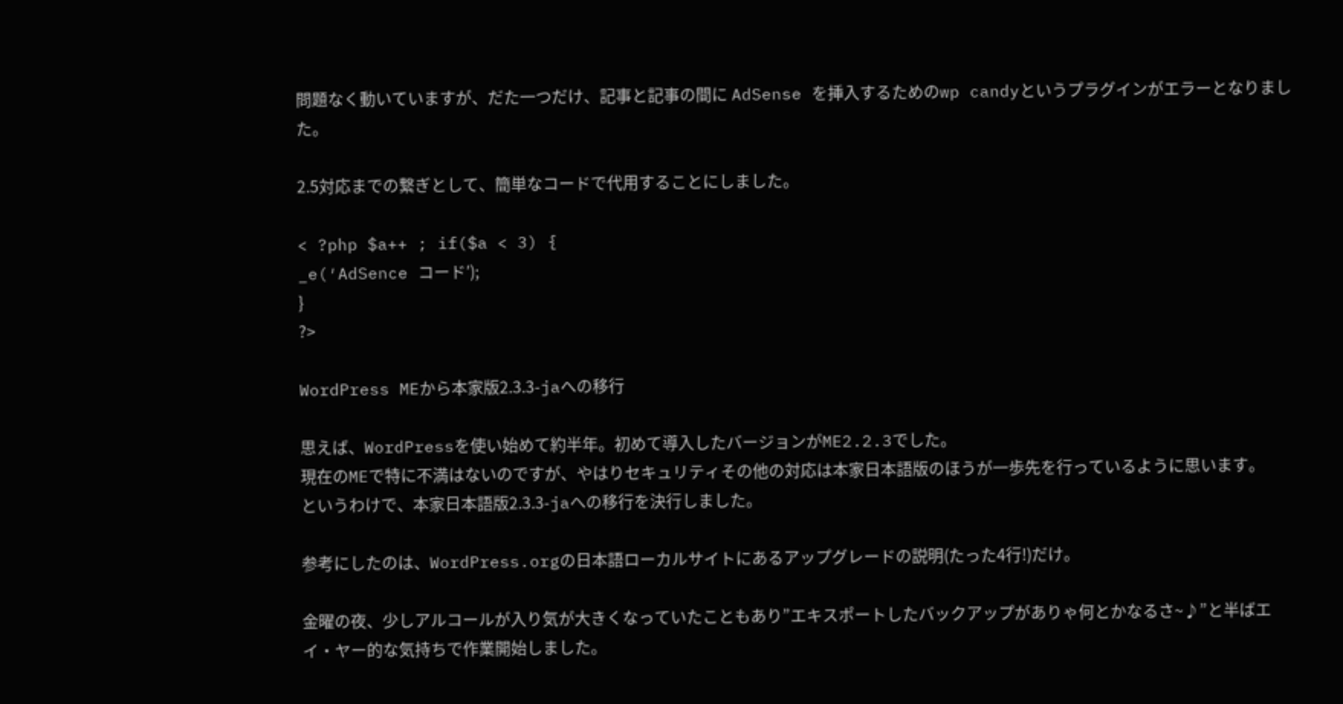問題なく動いていますが、だた一つだけ、記事と記事の間に AdSense を挿入するためのwp candyというプラグインがエラーとなりました。

2.5対応までの繋ぎとして、簡単なコードで代用することにしました。

< ?php $a++ ; if($a < 3) {
_e(′AdSence コード′);
}
?>

WordPress MEから本家版2.3.3-jaへの移行

思えば、WordPressを使い始めて約半年。初めて導入したバージョンがME2.2.3でした。
現在のMEで特に不満はないのですが、やはりセキュリティその他の対応は本家日本語版のほうが一歩先を行っているように思います。
というわけで、本家日本語版2.3.3-jaへの移行を決行しました。

参考にしたのは、WordPress.orgの日本語ローカルサイトにあるアップグレードの説明(たった4行!)だけ。

金曜の夜、少しアルコールが入り気が大きくなっていたこともあり”エキスポートしたバックアップがありゃ何とかなるさ~♪”と半ばエイ・ヤー的な気持ちで作業開始しました。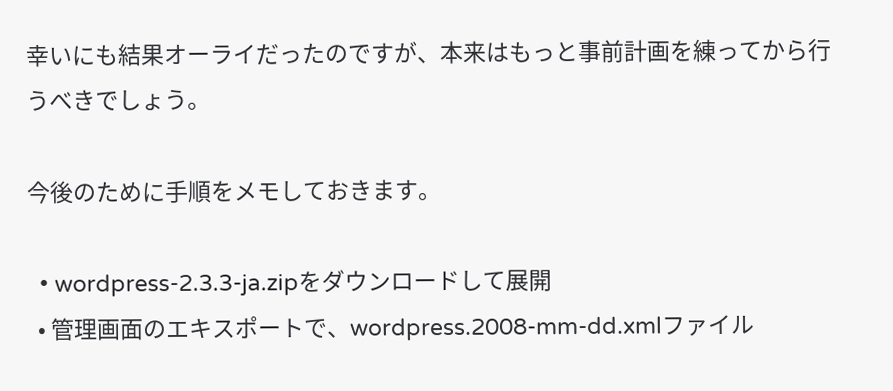幸いにも結果オーライだったのですが、本来はもっと事前計画を練ってから行うべきでしょう。

今後のために手順をメモしておきます。

  • wordpress-2.3.3-ja.zipをダウンロードして展開
  • 管理画面のエキスポートで、wordpress.2008-mm-dd.xmlファイル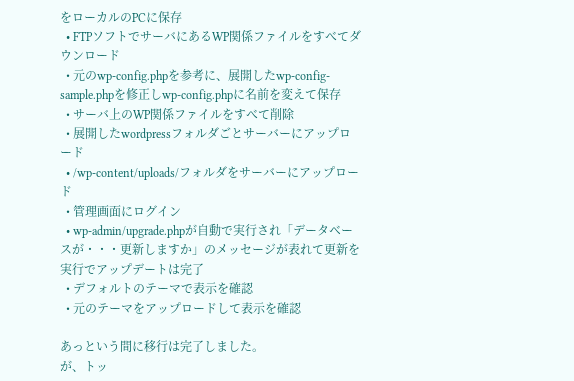をローカルのPCに保存
  • FTPソフトでサーバにあるWP関係ファイルをすべてダウンロード
  • 元のwp-config.phpを参考に、展開したwp-config-sample.phpを修正しwp-config.phpに名前を変えて保存
  • サーバ上のWP関係ファイルをすべて削除
  • 展開したwordpressフォルダごとサーバーにアップロード
  • /wp-content/uploads/フォルダをサーバーにアップロード
  • 管理画面にログイン
  • wp-admin/upgrade.phpが自動で実行され「データベースが・・・更新しますか」のメッセージが表れて更新を実行でアップデートは完了
  • デフォルトのテーマで表示を確認
  • 元のテーマをアップロードして表示を確認

あっという間に移行は完了しました。
が、トッ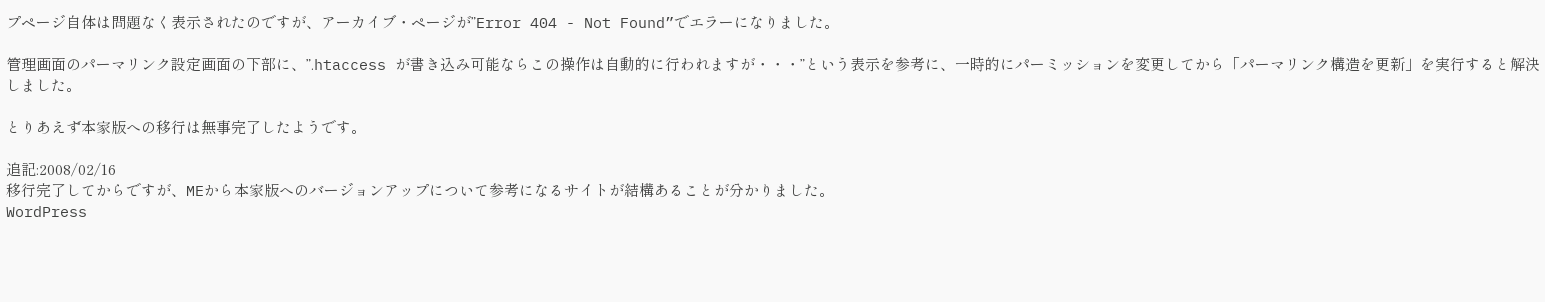プページ自体は問題なく表示されたのですが、アーカイブ・ページが”Error 404 - Not Found”でエラーになりました。

管理画面のパーマリンク設定画面の下部に、”.htaccess が書き込み可能ならこの操作は自動的に行われますが・・・”という表示を参考に、一時的にパーミッションを変更してから「パーマリンク構造を更新」を実行すると解決しました。

とりあえず本家版への移行は無事完了したようです。

追記:2008/02/16
移行完了してからですが、MEから本家版へのバージョンアップについて参考になるサイトが結構あることが分かりました。
WordPress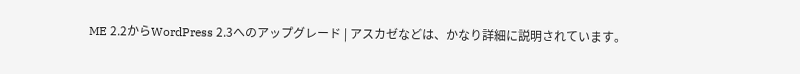ME 2.2からWordPress 2.3へのアップグレード | アスカゼなどは、かなり詳細に説明されています。